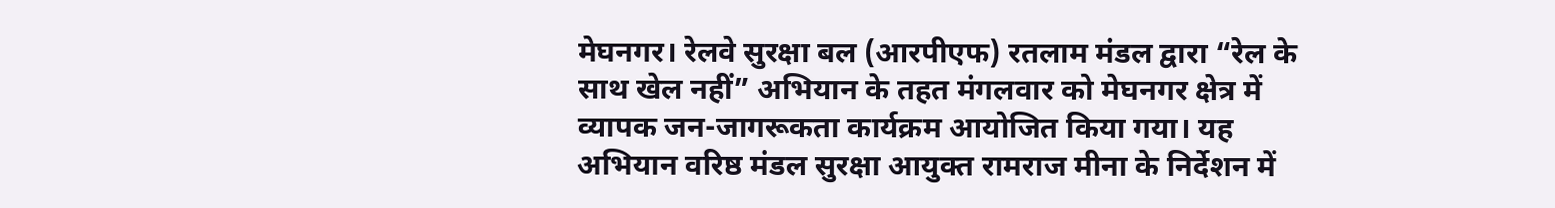मेघनगर। रेलवे सुरक्षा बल (आरपीएफ) रतलाम मंडल द्वारा “रेल के साथ खेल नहीं” अभियान के तहत मंगलवार को मेघनगर क्षेत्र में व्यापक जन-जागरूकता कार्यक्रम आयोजित किया गया। यह अभियान वरिष्ठ मंडल सुरक्षा आयुक्त रामराज मीना के निर्देशन में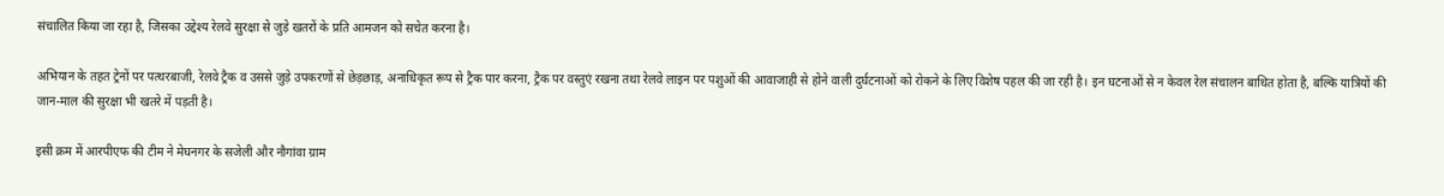संचालित किया जा रहा है, जिसका उद्देश्य रेलवे सुरक्षा से जुड़े खतरों के प्रति आमजन को सचेत करना है।

अभियान के तहत ट्रेनों पर पत्थरबाजी, रेलवे ट्रैक व उससे जुड़े उपकरणों से छेड़छाड़, अनाधिकृत रूप से ट्रैक पार करना, ट्रैक पर वस्तुएं रखना तथा रेलवे लाइन पर पशुओं की आवाजाही से होने वाली दुर्घटनाओं को रोकने के लिए विशेष पहल की जा रही है। इन घटनाओं से न केवल रेल संचालन बाधित होता है, बल्कि यात्रियों की जान-माल की सुरक्षा भी खतरे में पड़ती है।

इसी क्रम में आरपीएफ की टीम ने मेघनगर के सजेली और नौगांवा ग्राम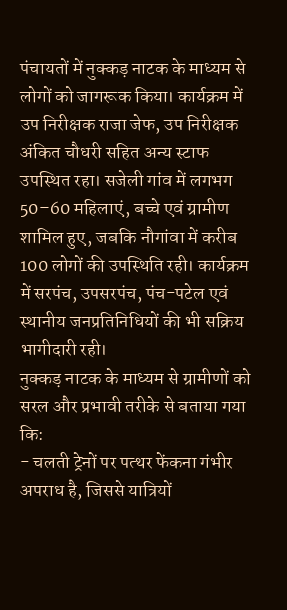पंचायतों में नुक्कड़ नाटक के माध्यम से लोगों को जागरूक किया। कार्यक्रम में उप निरीक्षक राजा जेफ, उप निरीक्षक अंकित चौधरी सहित अन्य स्टाफ उपस्थित रहा। सजेली गांव में लगभग 50–60 महिलाएं, बच्चे एवं ग्रामीण शामिल हुए, जबकि नौगांवा में करीब 100 लोगों की उपस्थिति रही। कार्यक्रम में सरपंच, उपसरपंच, पंच-पटेल एवं स्थानीय जनप्रतिनिधियों की भी सक्रिय भागीदारी रही।
नुक्कड़ नाटक के माध्यम से ग्रामीणों को सरल और प्रभावी तरीके से बताया गया कि:
- चलती ट्रेनों पर पत्थर फेंकना गंभीर अपराध है, जिससे यात्रियों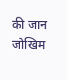की जान जोखिम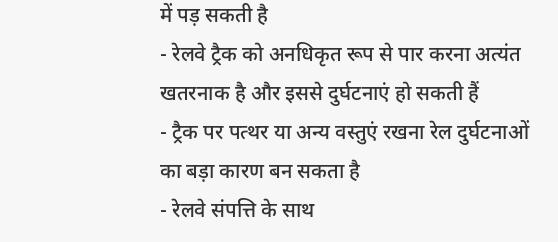में पड़ सकती है
- रेलवे ट्रैक को अनधिकृत रूप से पार करना अत्यंत खतरनाक है और इससे दुर्घटनाएं हो सकती हैं
- ट्रैक पर पत्थर या अन्य वस्तुएं रखना रेल दुर्घटनाओं का बड़ा कारण बन सकता है
- रेलवे संपत्ति के साथ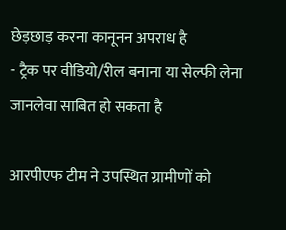छेड़छाड़ करना कानूनन अपराध है
- ट्रैक पर वीडियो/रील बनाना या सेल्फी लेना जानलेवा साबित हो सकता है

आरपीएफ टीम ने उपस्थित ग्रामीणों को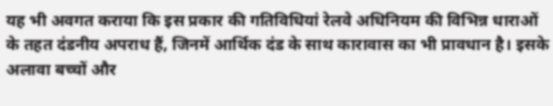यह भी अवगत कराया कि इस प्रकार की गतिविधियां रेलवे अधिनियम की विभिन्न धाराओं के तहत दंडनीय अपराध हैं, जिनमें आर्थिक दंड के साथ कारावास का भी प्रावधान है। इसके अलावा बच्चों और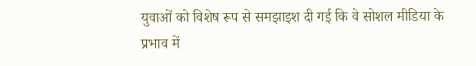युवाओं को विशेष रूप से समझाइश दी गई कि वे सोशल मीडिया के प्रभाव में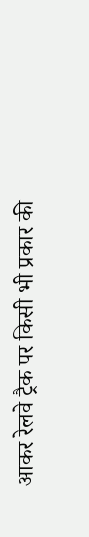आकर रेलवे ट्रैक पर किसी भी प्रकार की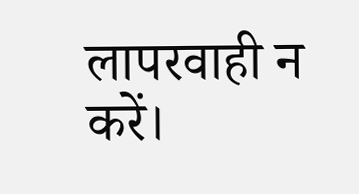लापरवाही न करें।